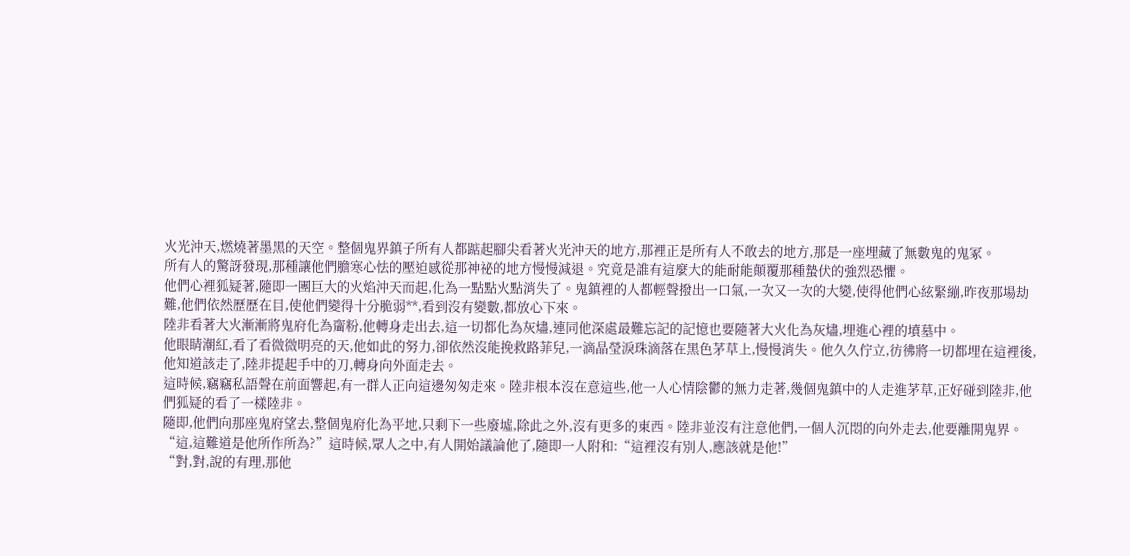火光沖天,燃燒著墨黑的天空。整個鬼界鎮子所有人都踮起腳尖看著火光沖天的地方,那裡正是所有人不敢去的地方,那是一座埋藏了無數鬼的鬼冢。
所有人的驚訝發現,那種讓他們膽寒心怯的壓迫感從那神祕的地方慢慢減退。究竟是誰有這麼大的能耐能顛覆那種蟄伏的強烈恐懼。
他們心裡狐疑著,隨即一團巨大的火焰沖天而起,化為一點點火點消失了。鬼鎮裡的人都輕聲撥出一口氣,一次又一次的大變,使得他們心絃緊繃,昨夜那場劫難,他們依然歷歷在目,使他們變得十分脆弱**,看到沒有變數,都放心下來。
陸非看著大火漸漸將鬼府化為齏粉,他轉身走出去,這一切都化為灰燼,連同他深處最難忘記的記憶也要隨著大火化為灰燼,埋進心裡的墳墓中。
他眼睛潮紅,看了看微微明亮的天,他如此的努力,卻依然沒能挽救路菲兒,一滴晶瑩淚珠滴落在黑色茅草上,慢慢消失。他久久佇立,彷彿將一切都埋在這裡後,他知道該走了,陸非提起手中的刀,轉身向外面走去。
這時候,竊竊私語聲在前面響起,有一群人正向這邊匆匆走來。陸非根本沒在意這些,他一人心情陰鬱的無力走著,幾個鬼鎮中的人走進茅草,正好碰到陸非,他們狐疑的看了一樣陸非。
隨即,他們向那座鬼府望去,整個鬼府化為平地,只剩下一些廢墟,除此之外,沒有更多的東西。陸非並沒有注意他們,一個人沉悶的向外走去,他要離開鬼界。
“這,這難道是他所作所為?”這時候,眾人之中,有人開始議論他了,隨即一人附和:“這裡沒有別人,應該就是他!”
“對,對,說的有理,那他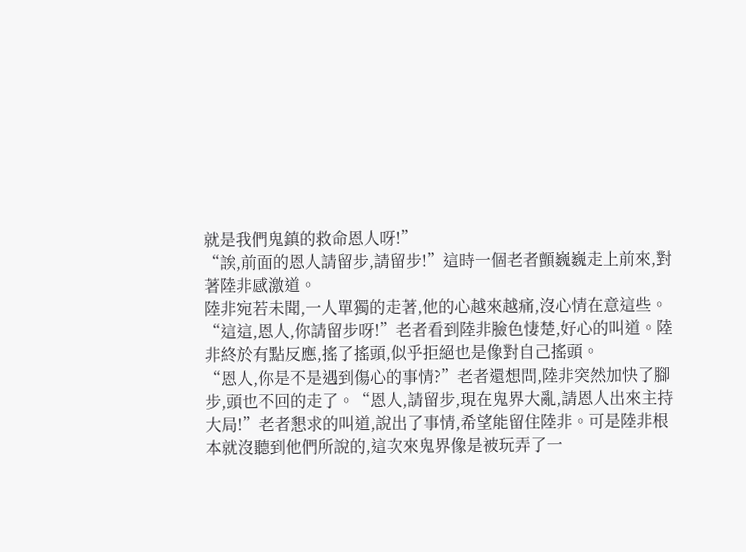就是我們鬼鎮的救命恩人呀!”
“誒,前面的恩人請留步,請留步!”這時一個老者顫巍巍走上前來,對著陸非感激道。
陸非宛若未聞,一人單獨的走著,他的心越來越痛,沒心情在意這些。
“這這,恩人,你請留步呀!”老者看到陸非臉色悽楚,好心的叫道。陸非終於有點反應,搖了搖頭,似乎拒絕也是像對自己搖頭。
“恩人,你是不是遇到傷心的事情?”老者還想問,陸非突然加快了腳步,頭也不回的走了。“恩人,請留步,現在鬼界大亂,請恩人出來主持大局!”老者懇求的叫道,說出了事情,希望能留住陸非。可是陸非根本就沒聽到他們所說的,這次來鬼界像是被玩弄了一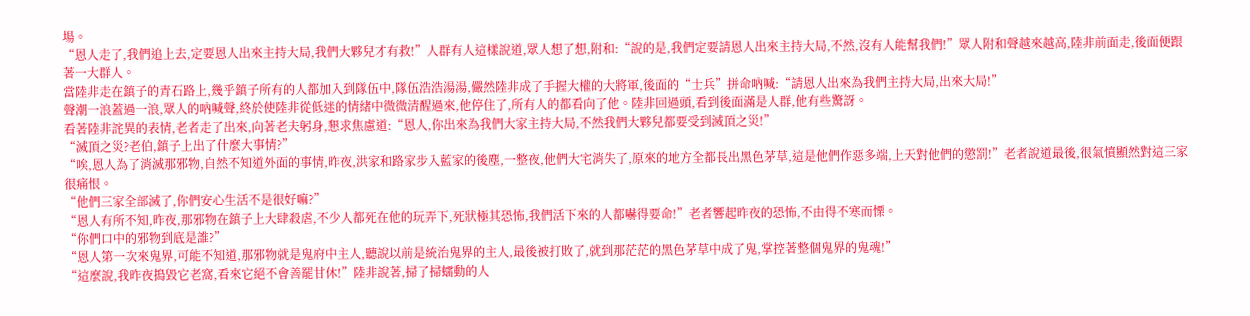場。
“恩人走了,我們追上去,定要恩人出來主持大局,我們大夥兒才有救!”人群有人這樣說道,眾人想了想,附和:“說的是,我們定要請恩人出來主持大局,不然,沒有人能幫我們!”眾人附和聲越來越高,陸非前面走,後面便跟著一大群人。
當陸非走在鎮子的青石路上,幾乎鎮子所有的人都加入到隊伍中,隊伍浩浩湯湯,儼然陸非成了手握大權的大將軍,後面的“士兵”拼命吶喊:“請恩人出來為我們主持大局,出來大局!”
聲潮一浪蓋過一浪,眾人的吶喊聲,終於使陸非從低迷的情緒中微微清醒過來,他停住了,所有人的都看向了他。陸非回過頭,看到後面滿是人群,他有些驚訝。
看著陸非詫異的表情,老者走了出來,向著老夫躬身,懇求焦慮道:“恩人,你出來為我們大家主持大局,不然我們大夥兒都要受到滅頂之災!”
“滅頂之災?老伯,鎮子上出了什麼大事情?”
“唉,恩人為了消滅那邪物,自然不知道外面的事情,昨夜,洪家和路家步入藍家的後塵,一整夜,他們大宅消失了,原來的地方全都長出黑色茅草,這是他們作惡多端,上天對他們的懲罰!”老者說道最後,很氣憤顯然對這三家很痛恨。
“他們三家全部滅了,你們安心生活不是很好嘛?”
“恩人有所不知,昨夜,那邪物在鎮子上大肆殺虐,不少人都死在他的玩弄下,死狀極其恐怖,我們活下來的人都嚇得要命!”老者響起昨夜的恐怖,不由得不寒而慄。
“你們口中的邪物到底是誰?”
“恩人第一次來鬼界,可能不知道,那邪物就是鬼府中主人,聽說以前是統治鬼界的主人,最後被打敗了,就到那茫茫的黑色茅草中成了鬼,掌控著整個鬼界的鬼魂!”
“這麼說,我昨夜搗毀它老窩,看來它絕不會善罷甘休!”陸非說著,掃了掃蠕動的人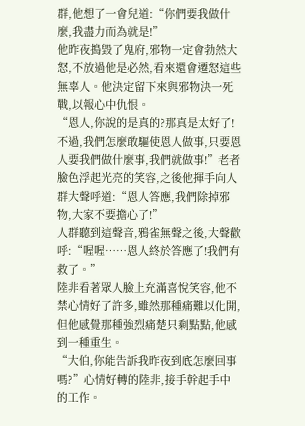群,他想了一會兒道:“你們要我做什麼,我盡力而為就是!”
他昨夜搗毀了鬼府,邪物一定會勃然大怒,不放過他是必然,看來還會遷怒這些無辜人。他決定留下來與邪物決一死戰,以報心中仇恨。
“恩人,你說的是真的?那真是太好了!不過,我們怎麼敢驅使恩人做事,只要恩人要我們做什麼事,我們就做事!”老者臉色浮起光亮的笑容,之後他揮手向人群大聲呼道:“恩人答應,我們除掉邪物,大家不要擔心了!”
人群聽到這聲音,鴉雀無聲之後,大聲歡呼:“喔喔……恩人終於答應了!我們有救了。”
陸非看著眾人臉上充滿喜悅笑容,他不禁心情好了許多,雖然那種痛難以化開,但他感覺那種強烈痛楚只剩點點,他感到一種重生。
“大伯,你能告訴我昨夜到底怎麼回事嗎?”心情好轉的陸非,接手幹起手中的工作。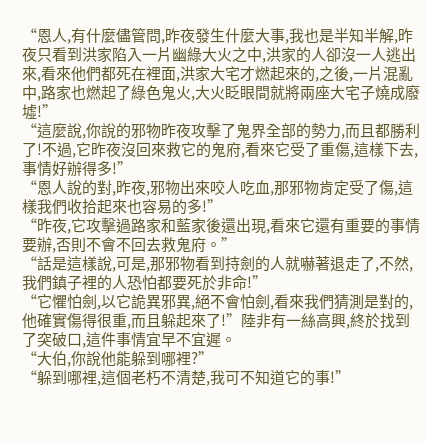“恩人,有什麼儘管問,昨夜發生什麼大事,我也是半知半解,昨夜只看到洪家陷入一片幽綠大火之中,洪家的人卻沒一人逃出來,看來他們都死在裡面,洪家大宅才燃起來的,之後,一片混亂中,路家也燃起了綠色鬼火,大火眨眼間就將兩座大宅子燒成廢墟!”
“這麼說,你說的邪物昨夜攻擊了鬼界全部的勢力,而且都勝利了!不過,它昨夜沒回來救它的鬼府,看來它受了重傷,這樣下去,事情好辦得多!”
“恩人說的對,昨夜,邪物出來咬人吃血,那邪物肯定受了傷,這樣我們收拾起來也容易的多!”
“昨夜,它攻擊過路家和藍家後還出現,看來它還有重要的事情要辦,否則不會不回去救鬼府。”
“話是這樣說,可是,那邪物看到持劍的人就嚇著退走了,不然,我們鎮子裡的人恐怕都要死於非命!”
“它懼怕劍,以它詭異邪異,絕不會怕劍,看來我們猜測是對的,他確實傷得很重,而且躲起來了!”陸非有一絲高興,終於找到了突破口,這件事情宜早不宜遲。
“大伯,你說他能躲到哪裡?”
“躲到哪裡,這個老朽不清楚,我可不知道它的事!”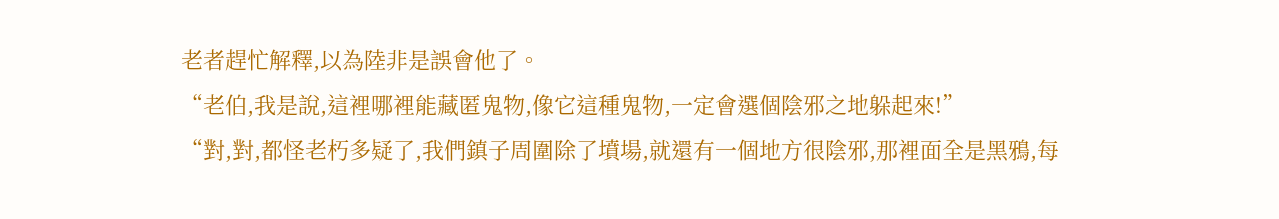老者趕忙解釋,以為陸非是誤會他了。
“老伯,我是說,這裡哪裡能藏匿鬼物,像它這種鬼物,一定會選個陰邪之地躲起來!”
“對,對,都怪老朽多疑了,我們鎮子周圍除了墳場,就還有一個地方很陰邪,那裡面全是黑鴉,每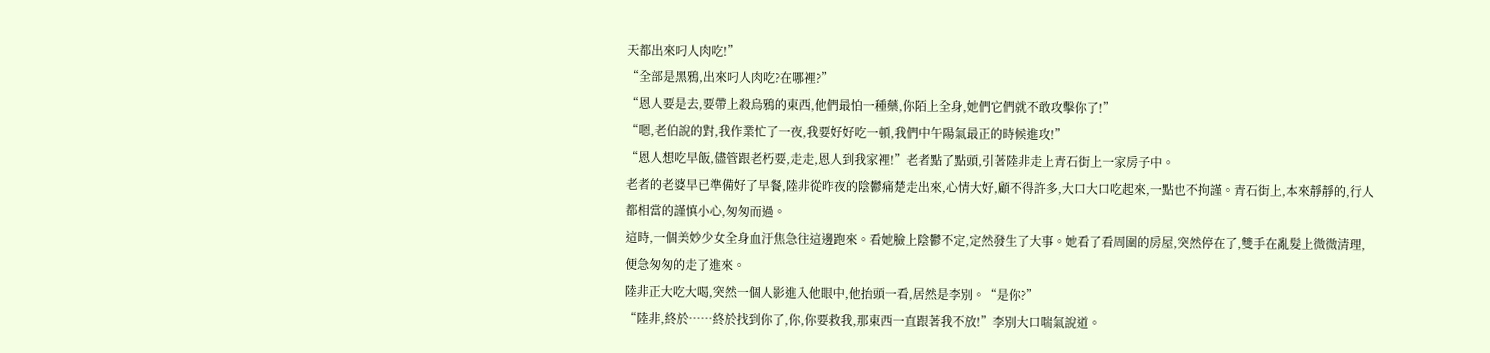天都出來叼人肉吃!”
“全部是黑鴉,出來叼人肉吃?在哪裡?”
“恩人要是去,要帶上殺烏鴉的東西,他們最怕一種藥,你陌上全身,她們它們就不敢攻擊你了!”
“嗯,老伯說的對,我作業忙了一夜,我要好好吃一頓,我們中午陽氣最正的時候進攻!”
“恩人想吃早飯,儘管跟老朽要,走走,恩人到我家裡!”老者點了點頭,引著陸非走上青石街上一家房子中。
老者的老婆早已準備好了早餐,陸非從昨夜的陰鬱痛楚走出來,心情大好,顧不得許多,大口大口吃起來,一點也不拘謹。青石街上,本來靜靜的,行人都相當的謹慎小心,匆匆而過。
這時,一個美妙少女全身血汙焦急往這邊跑來。看她臉上陰鬱不定,定然發生了大事。她看了看周圍的房屋,突然停在了,雙手在亂髮上微微清理,便急匆匆的走了進來。
陸非正大吃大喝,突然一個人影進入他眼中,他抬頭一看,居然是李別。“是你?”
“陸非,終於……終於找到你了,你,你要救我,那東西一直跟著我不放!”李別大口喘氣說道。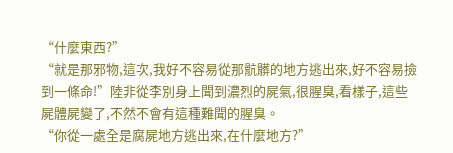“什麼東西?”
“就是那邪物,這次,我好不容易從那骯髒的地方逃出來,好不容易撿到一條命!”陸非從李別身上聞到濃烈的屍氣,很腥臭,看樣子,這些屍體屍變了,不然不會有這種難聞的腥臭。
“你從一處全是腐屍地方逃出來,在什麼地方?”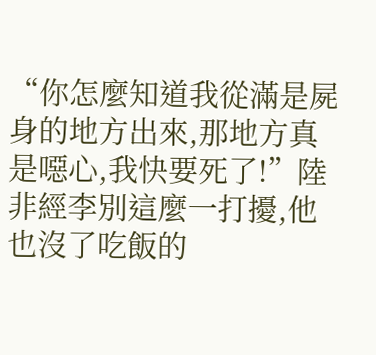“你怎麼知道我從滿是屍身的地方出來,那地方真是噁心,我快要死了!”陸非經李別這麼一打擾,他也沒了吃飯的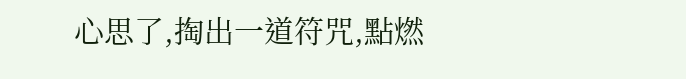心思了,掏出一道符咒,點燃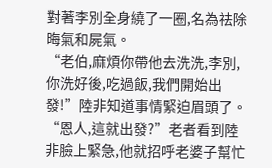對著李別全身繞了一圈,名為祛除晦氣和屍氣。
“老伯,麻煩你帶他去洗洗,李別,你洗好後,吃過飯,我們開始出發!”陸非知道事情緊迫眉頭了。
“恩人,這就出發?”老者看到陸非臉上緊急,他就招呼老婆子幫忙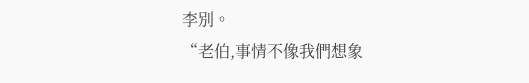李別。
“老伯,事情不像我們想象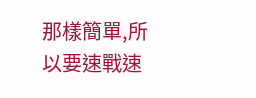那樣簡單,所以要速戰速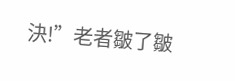決!”老者皺了皺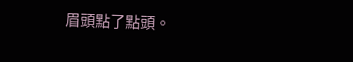眉頭點了點頭。